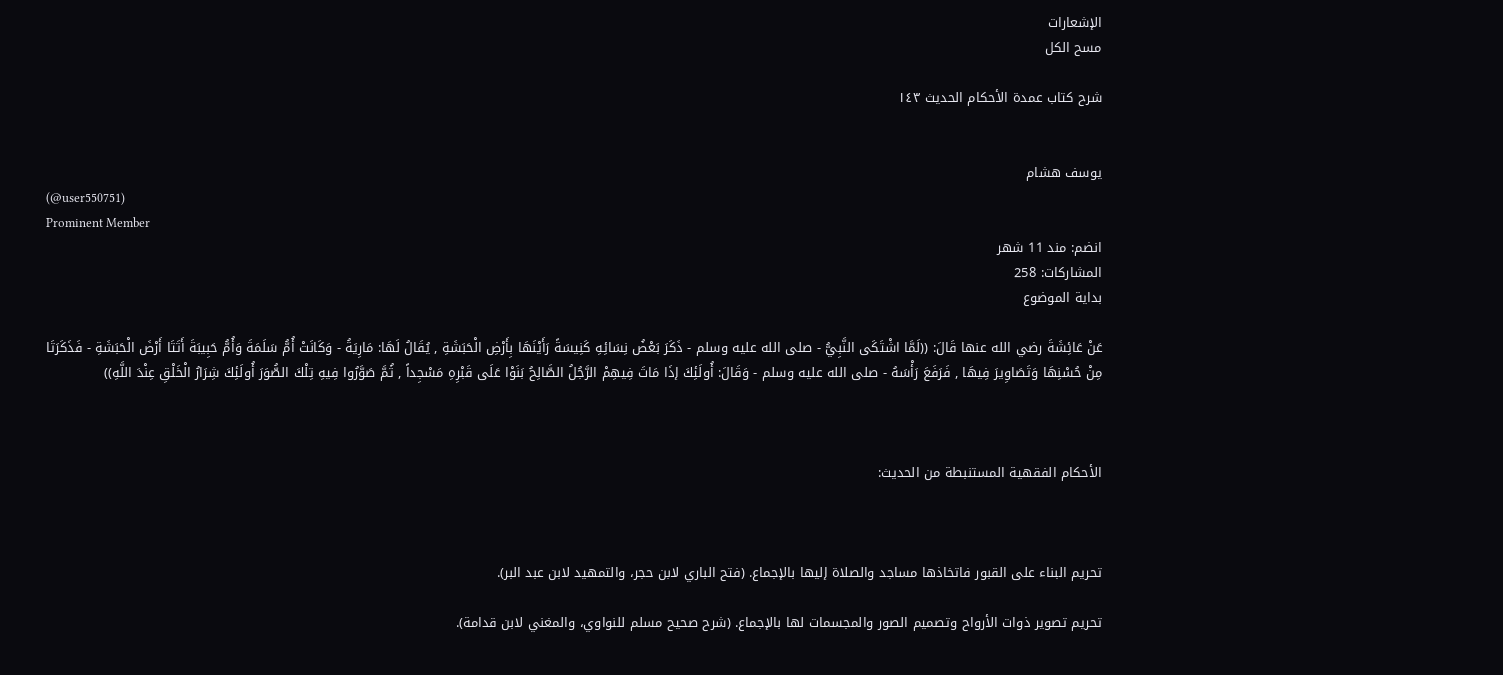الإشعارات
مسح الكل

شرح كتاب عمدة الأحكام الحديث ١٤٣


يوسف هشام
(@user550751)
Prominent Member
انضم: مند 11 شهر
المشاركات: 258
بداية الموضوع

عَنْ عَائِشَةَ رضي الله عنها قَالَ: ((لَمَّا اشْتَكَى النَّبِيُّ - صلى الله عليه وسلم - ذَكَرَ بَعْضُ نِسَائِهِ كَنِيسَةً رَأَيْنَهَا بِأَرْضِ الْحَبَشَةِ , يُقَالُ لَهَا: مَارِيَةُ - وَكَانَتْ أُمُّ سَلَمَةَ وَأُمُّ حَبِيبَةَ أَتَتَا أَرْضَ الْحَبَشَةِ - فَذَكَرَتَا مِنْ حُسْنِهَا وَتَصَاوِيرَ فِيهَا , فَرَفَعَ رَأْسَهُ - صلى الله عليه وسلم - وَقَالَ: أُولَئِكَ إذَا مَاتَ فِيهِمْ الرَّجُلُ الصَّالِحُ بَنَوْا عَلَى قَبْرِهِ مَسْجِداً , ثُمَّ صَوَّرُوا فِيهِ تِلْكَ الصُّوَرَ أُولَئِكَ شِرَارُ الْخَلْقِ عِنْدَ اللَّهِ))



الأحكام الفقهية المستنبطة من الحديث:



تحريم البناء على القبور فاتخاذها مساجد والصلاة إليها بالإجماع. (فتح الباري لابن حجر، والتمهيد لابن عبد البر).

تحريم تصوير ذوات الأرواح وتصميم الصور والمجسمات لها بالإجماع. (شرح صحيح مسلم للنواوي، والمغني لابن قدامة).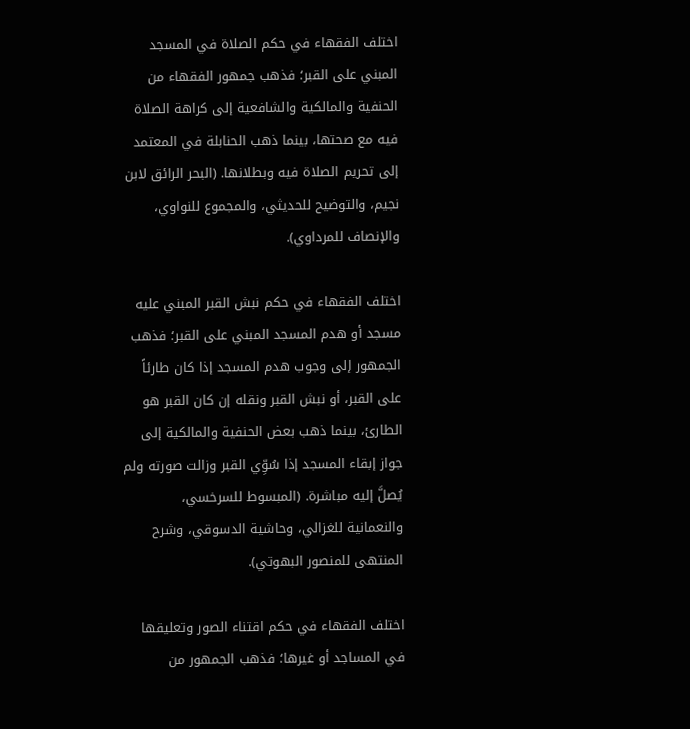اختلف الفقهاء في حكم الصلاة في المسجد المبني على القبر؛ فذهب جمهور الفقهاء من الحنفية والمالكية والشافعية إلى كراهة الصلاة فيه مع صحتها، بينما ذهب الحنابلة في المعتمد إلى تحريم الصلاة فيه وبطلانها. (البحر الرائق لابن نجيم، والتوضيح للحديثي، والمجموع للنواوي، والإنصاف للمرداوي).

اختلف الفقهاء في حكم نبش القبر المبني عليه مسجد أو هدم المسجد المبني على القبر؛ فذهب الجمهور إلى وجوب هدم المسجد إذا كان طارئاً على القبر، أو نبش القبر ونقله إن كان القبر هو الطارئ، بينما ذهب بعض الحنفية والمالكية إلى جواز إبقاء المسجد إذا سُوِّي القبر وزالت صورته ولم يُصلَّ إليه مباشرة. (المبسوط للسرخسي، والنعمانية للغزالي، وحاشية الدسوقي، وشرح المنتهى للمنصور البهوتي).

اختلف الفقهاء في حكم اقتناء الصور وتعليقها في المساجد أو غيرها؛ فذهب الجمهور من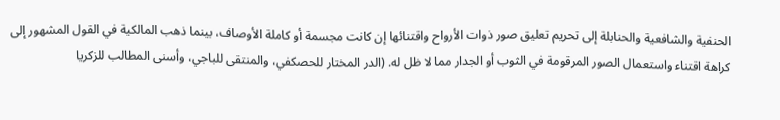الحنفية والشافعية والحنابلة إلى تحريم تعليق صور ذوات الأرواح واقتنائها إن كانت مجسمة أو كاملة الأوصاف، بينما ذهب المالكية في القول المشهور إلى كراهة اقتناء واستعمال الصور المرقومة في الثوب أو الجدار مما لا ظل له. (الدر المختار للحصكفي، والمنتقى للباجي، وأسنى المطالب للزكريا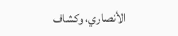الأنصاري، وكشاف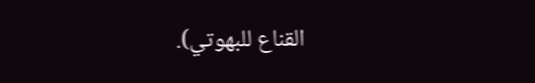القناع للبهوتي).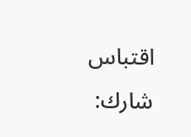اقتباس
شارك: